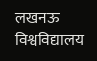लखनऊ विश्वविद्यालय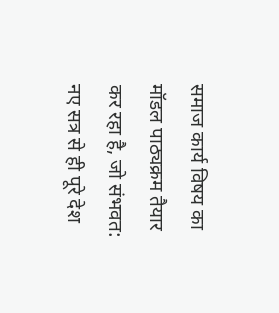समाज कार्य विषय का मॉडल पाठ्यक्रम तैयार कर रहा है, जो संभवत: नए सत्र से ही पूरे देश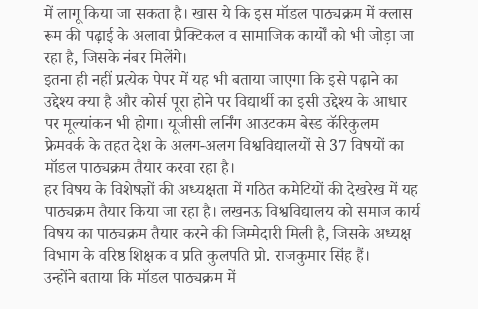में लागू किया जा सकता है। खास ये कि इस मॉडल पाठ्यक्रम में क्लास रूम की पढ़ाई के अलावा प्रैक्टिकल व सामाजिक कार्यों को भी जोड़ा जा रहा है, जिसके नंबर मिलेंगे।
इतना ही नहीं प्रत्येक पेपर में यह भी बताया जाएगा कि इसे पढ़ाने का उद्देश्य क्या है और कोर्स पूरा होने पर विद्यार्थी का इसी उद्देश्य के आधार पर मूल्यांकन भी होगा। यूजीसी लर्निंग आउटकम बेस्ड कॅरिकुलम फ्रेमवर्क के तहत देश के अलग-अलग विश्वविद्यालयों से 37 विषयों का मॉडल पाठ्यक्रम तैयार करवा रहा है।
हर विषय के विशेषज्ञों की अध्यक्षता में गठित कमेटियों की देखरेख में यह पाठ्यक्रम तैयार किया जा रहा है। लखनऊ विश्वविद्यालय को समाज कार्य विषय का पाठ्यक्रम तैयार करने की जिम्मेदारी मिली है, जिसके अध्यक्ष विभाग के वरिष्ठ शिक्षक व प्रति कुलपति प्रो. राजकुमार सिंह हैं।
उन्होंने बताया कि मॉडल पाठ्यक्रम में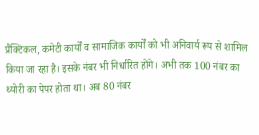प्रैक्टिकल, कमेटी कार्यों व सामाजिक कार्यों को भी अनिवार्य रूप से शामिल किया जा रहा है। इसके नंबर भी निर्धारित होंगे। अभी तक 100 नंबर का थ्योरी का पेपर होता था। अब 80 नंबर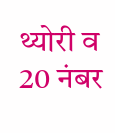थ्योरी व 20 नंबर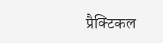प्रैक्टिकल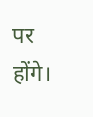पर होंगे।